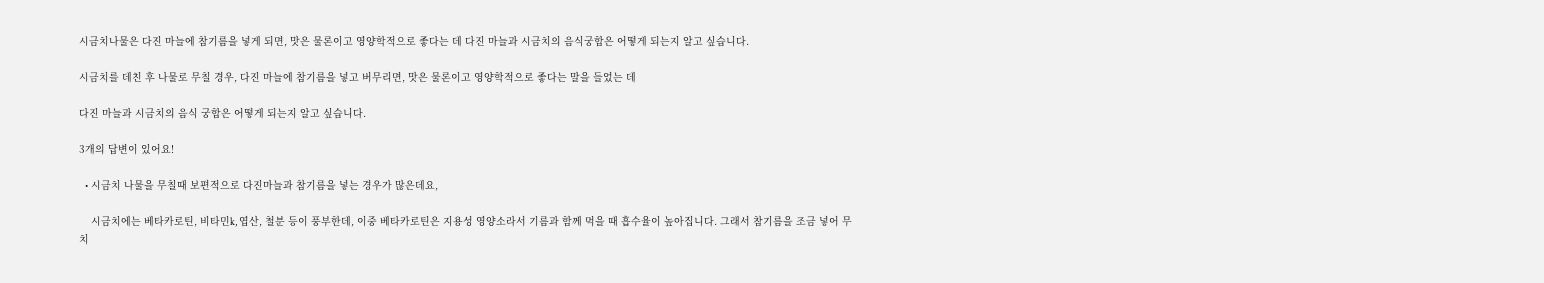시금치나물은 다진 마늘에 참기름을 넣게 되면, 맛은 물론이고 영양학적으로 좋다는 데 다진 마늘과 시금치의 음식궁합은 어떻게 되는지 알고 싶습니다.

시금치를 데친 후 나물로 무칠 경우, 다진 마늘에 참기름을 넣고 버무리면, 맛은 물론이고 영양학적으로 좋다는 말을 들었는 데

다진 마늘과 시금치의 음식 궁합은 어떻게 되는지 알고 싶습니다.

3개의 답변이 있어요!

  • 시금치 나물을 무칠때 보편적으로 다진마늘과 참기름을 넣는 경우가 많은데요,

    시금치에는 베타카로틴, 비타민k, 엽산, 철분 등이 풍부한데, 이중 베타카로틴은 지용성 영양소라서 기름과 함께 먹을 때 흡수율이 높아집니다. 그래서 참기름을 조금 넣어 무치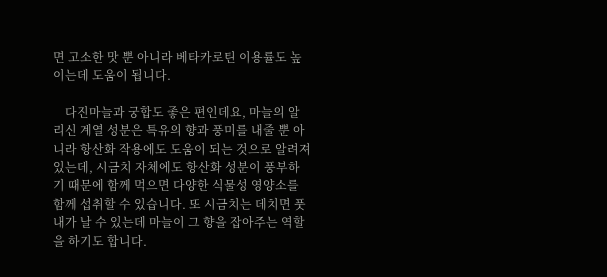면 고소한 맛 뿐 아니라 베타카로틴 이용률도 높이는데 도움이 됩니다.

    다진마늘과 궁합도 좋은 편인데요, 마늘의 알리신 계열 성분은 특유의 향과 풍미를 내줄 뿐 아니라 항산화 작용에도 도움이 되는 것으로 알려져 있는데, 시금치 자체에도 항산화 성분이 풍부하기 때문에 함께 먹으면 다양한 식물성 영양소를 함께 섭취할 수 있습니다. 또 시금치는 데치면 풋내가 날 수 있는데 마늘이 그 향을 잡아주는 역할을 하기도 합니다.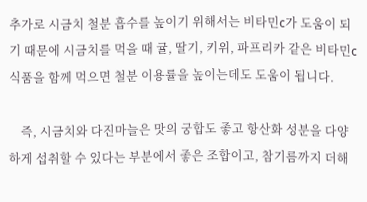추가로 시금치 철분 흡수를 높이기 위해서는 비타민c가 도움이 되기 때문에 시금치를 먹을 때 귤, 딸기, 키위, 파프리카 같은 비타민c 식품을 함께 먹으면 철분 이용률을 높이는데도 도움이 됩니다.

    즉, 시금치와 다진마늘은 맛의 궁합도 좋고 항산화 성분을 다양하게 섭취할 수 있다는 부분에서 좋은 조합이고, 참기름까지 더해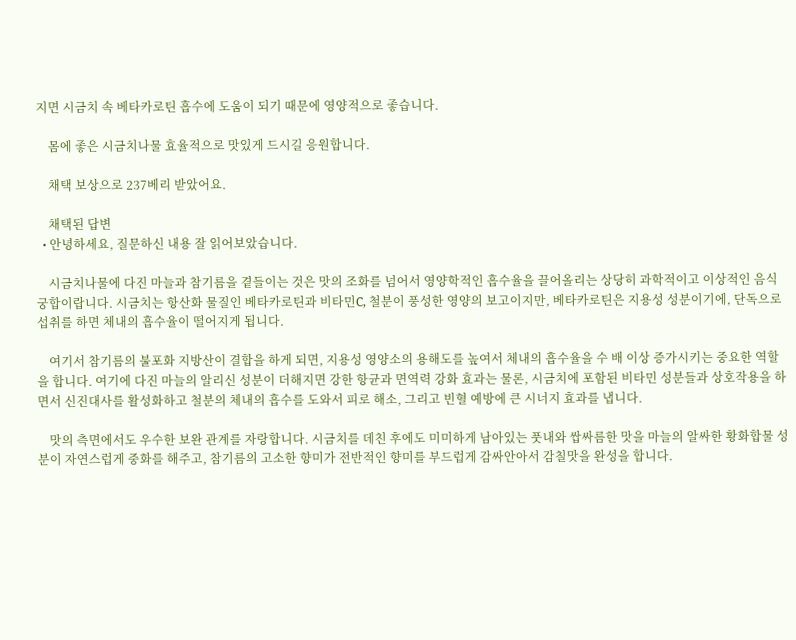지면 시금치 속 베타카로틴 흡수에 도움이 되기 때문에 영양적으로 좋습니다.

    몸에 좋은 시금치나물 효율적으로 맛있게 드시길 응원합니다.

    채택 보상으로 237베리 받았어요.

    채택된 답변
  • 안녕하세요, 질문하신 내용 잘 읽어보았습니다.

    시금치나물에 다진 마늘과 참기름을 곁들이는 것은 맛의 조화를 넘어서 영양학적인 흡수율을 끌어올리는 상당히 과학적이고 이상적인 음식 궁합이랍니다. 시금치는 항산화 물질인 베타카로틴과 비타민C, 철분이 풍성한 영양의 보고이지만, 베타카로틴은 지용성 성분이기에, 단독으로 섭취를 하면 체내의 흡수율이 떨어지게 됩니다.

    여기서 참기름의 불포화 지방산이 결합을 하게 되면, 지용성 영양소의 용해도를 높여서 체내의 흡수율을 수 배 이상 증가시키는 중요한 역할을 합니다. 여기에 다진 마늘의 알리신 성분이 더해지면 강한 항균과 면역력 강화 효과는 물론, 시금치에 포함된 비타민 성분들과 상호작용을 하면서 신진대사를 활성화하고 철분의 체내의 흡수를 도와서 피로 해소, 그리고 빈혈 예방에 큰 시너지 효과를 냅니다.

    맛의 측면에서도 우수한 보완 관계를 자랑합니다. 시금치를 데친 후에도 미미하게 남아있는 풋내와 쌉싸름한 맛을 마늘의 알싸한 황화합물 성분이 자연스럽게 중화를 해주고, 참기름의 고소한 향미가 전반적인 향미를 부드럽게 감싸안아서 감칠맛을 완성을 합니다.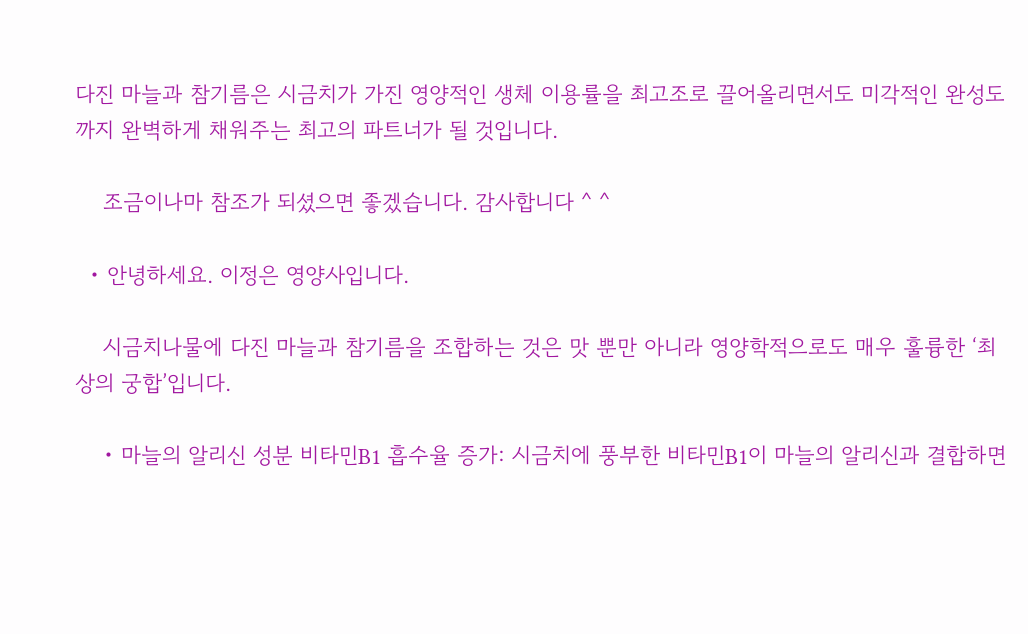다진 마늘과 참기름은 시금치가 가진 영양적인 생체 이용률을 최고조로 끌어올리면서도 미각적인 완성도까지 완벽하게 채워주는 최고의 파트너가 될 것입니다.

    조금이나마 참조가 되셨으면 좋겠습니다. 감사합니다 ^ ^

  • 안녕하세요. 이정은 영양사입니다.

    시금치나물에 다진 마늘과 참기름을 조합하는 것은 맛 뿐만 아니라 영양학적으로도 매우 훌륭한 ‘최상의 궁합’입니다.

    • 마늘의 알리신 성분 비타민B1 흡수율 증가: 시금치에 풍부한 비타민B1이 마늘의 알리신과 결합하면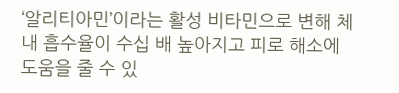‘알리티아민’이라는 활성 비타민으로 변해 체내 흡수율이 수십 배 높아지고 피로 해소에 도움을 줄 수 있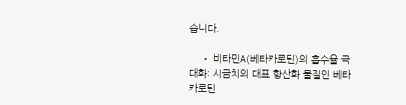습니다.

    • 비타민A(베타카로틴)의 흡수율 극대화: 시금치의 대표 항산화 물질인 베타카로틴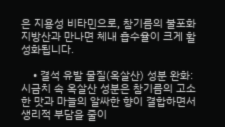은 지용성 비타민으로, 참기름의 불포화 지방산과 만나면 체내 흡수율이 크게 활성화됩니다.

    • 결석 유발 물질(옥살산) 성분 완화: 시금치 속 옥살산 성분은 참기름의 고소한 맛과 마늘의 알싸한 향이 결합하면서 생리적 부담을 줄이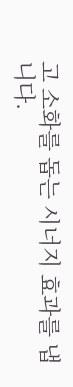고 소화를 돕는 시너지 효과를 냅니다.